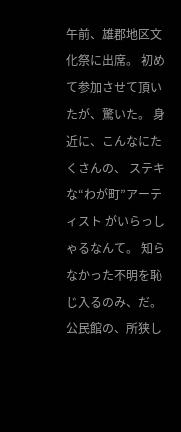午前、雄郡地区文化祭に出席。 初めて参加させて頂いたが、驚いた。 身近に、こんなにたくさんの、 ステキな“わが町”アーティスト がいらっしゃるなんて。 知らなかった不明を恥じ入るのみ、だ。 公民館の、所狭し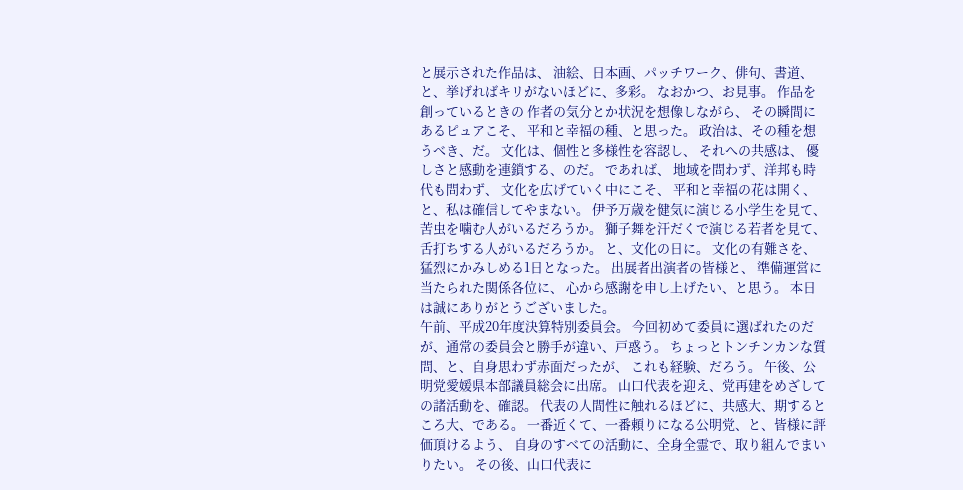と展示された作品は、 油絵、日本画、パッチワーク、俳句、書道、 と、挙げればキリがないほどに、多彩。 なおかつ、お見事。 作品を創っているときの 作者の気分とか状況を想像しながら、 その瞬間にあるピュアこそ、 平和と幸福の種、と思った。 政治は、その種を想うべき、だ。 文化は、個性と多様性を容認し、 それへの共感は、 優しさと感動を連鎖する、のだ。 であれば、 地域を問わず、洋邦も時代も問わず、 文化を広げていく中にこそ、 平和と幸福の花は開く、 と、私は確信してやまない。 伊予万歳を健気に演じる小学生を見て、 苦虫を噛む人がいるだろうか。 獅子舞を汗だくで演じる若者を見て、 舌打ちする人がいるだろうか。 と、文化の日に。 文化の有難さを、 猛烈にかみしめる1日となった。 出展者出演者の皆様と、 準備運営に当たられた関係各位に、 心から感謝を申し上げたい、と思う。 本日は誠にありがとうございました。
午前、平成20年度決算特別委員会。 今回初めて委員に選ばれたのだが、通常の委員会と勝手が違い、戸惑う。 ちょっとトンチンカンな質問、と、自身思わず赤面だったが、 これも経験、だろう。 午後、公明党愛媛県本部議員総会に出席。 山口代表を迎え、党再建をめざしての諸活動を、確認。 代表の人間性に触れるほどに、共感大、期するところ大、である。 一番近くて、一番頼りになる公明党、と、皆様に評価頂けるよう、 自身のすべての活動に、全身全霊で、取り組んでまいりたい。 その後、山口代表に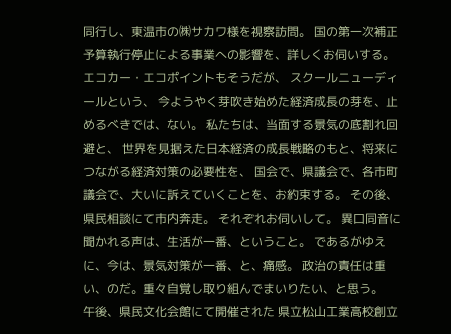同行し、東温市の㈱サカワ様を視察訪問。 国の第一次補正予算執行停止による事業への影響を、詳しくお伺いする。 エコカー・エコポイントもそうだが、 スクールニューディールという、 今ようやく芽吹き始めた経済成長の芽を、止めるべきでは、ない。 私たちは、当面する景気の底割れ回避と、 世界を見据えた日本経済の成長戦略のもと、将来につながる経済対策の必要性を、 国会で、県議会で、各市町議会で、大いに訴えていくことを、お約束する。 その後、県民相談にて市内奔走。 それぞれお伺いして。 異口同音に聞かれる声は、生活が一番、ということ。 であるがゆえに、今は、景気対策が一番、と、痛感。 政治の責任は重い、のだ。重々自覚し取り組んでまいりたい、と思う。
午後、県民文化会館にて開催された 県立松山工業高校創立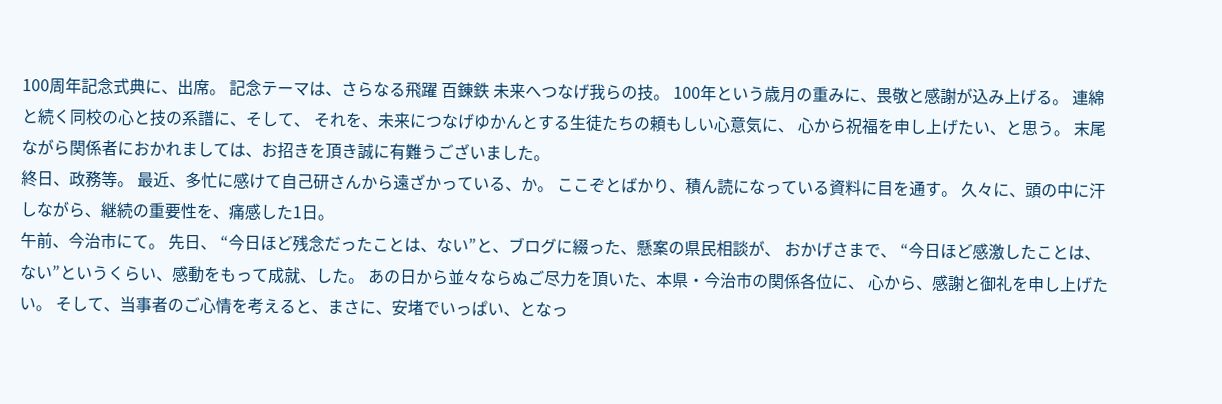100周年記念式典に、出席。 記念テーマは、さらなる飛躍 百錬鉄 未来へつなげ我らの技。 100年という歳月の重みに、畏敬と感謝が込み上げる。 連綿と続く同校の心と技の系譜に、そして、 それを、未来につなげゆかんとする生徒たちの頼もしい心意気に、 心から祝福を申し上げたい、と思う。 末尾ながら関係者におかれましては、お招きを頂き誠に有難うございました。
終日、政務等。 最近、多忙に感けて自己研さんから遠ざかっている、か。 ここぞとばかり、積ん読になっている資料に目を通す。 久々に、頭の中に汗しながら、継続の重要性を、痛感した1日。
午前、今治市にて。 先日、 “今日ほど残念だったことは、ない”と、ブログに綴った、懸案の県民相談が、 おかげさまで、 “今日ほど感激したことは、ない”というくらい、感動をもって成就、した。 あの日から並々ならぬご尽力を頂いた、本県・今治市の関係各位に、 心から、感謝と御礼を申し上げたい。 そして、当事者のご心情を考えると、まさに、安堵でいっぱい、となっ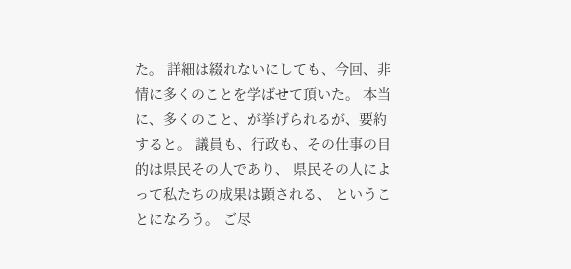た。 詳細は綴れないにしても、今回、非情に多くのことを学ばせて頂いた。 本当に、多くのこと、が挙げられるが、要約すると。 議員も、行政も、その仕事の目的は県民その人であり、 県民その人によって私たちの成果は顕される、 ということになろう。 ご尽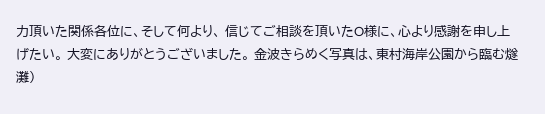力頂いた関係各位に、そして何より、 信じてご相談を頂いたO様に、心より感謝を申し上げたい。 大変にありがとうございました。 金波きらめく写真は、東村海岸公園から臨む燧灘)